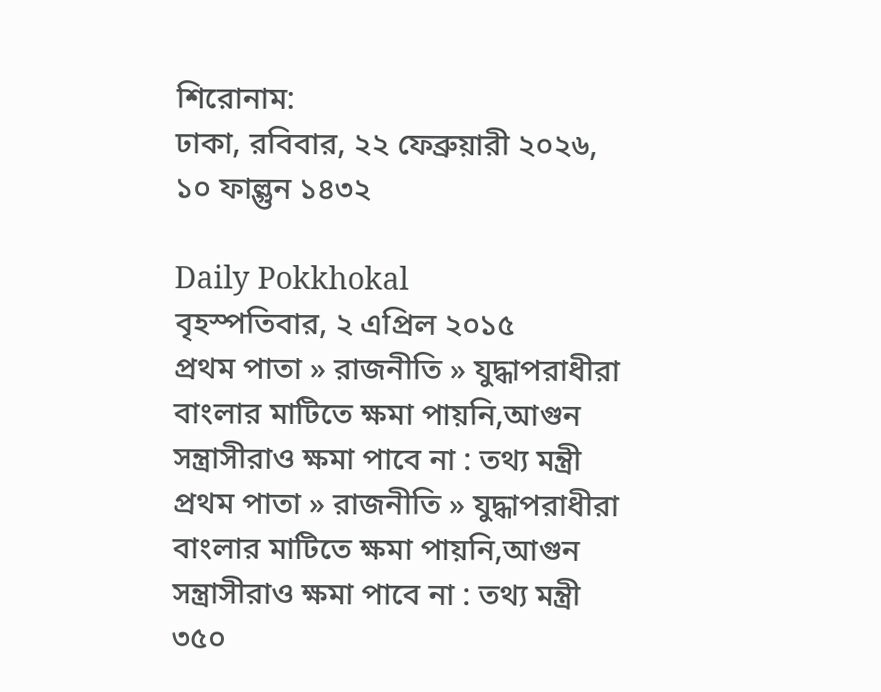শিরোনাম:
ঢাকা, রবিবার, ২২ ফেব্রুয়ারী ২০২৬, ১০ ফাল্গুন ১৪৩২

Daily Pokkhokal
বৃহস্পতিবার, ২ এপ্রিল ২০১৫
প্রথম পাতা » রাজনীতি » যুদ্ধাপরাধীরা বাংলার মাটিতে ক্ষমা পায়নি,আগুন সন্ত্রাসীরাও ক্ষমা পাবে না : তথ্য মন্ত্রী
প্রথম পাতা » রাজনীতি » যুদ্ধাপরাধীরা বাংলার মাটিতে ক্ষমা পায়নি,আগুন সন্ত্রাসীরাও ক্ষমা পাবে না : তথ্য মন্ত্রী
৩৫০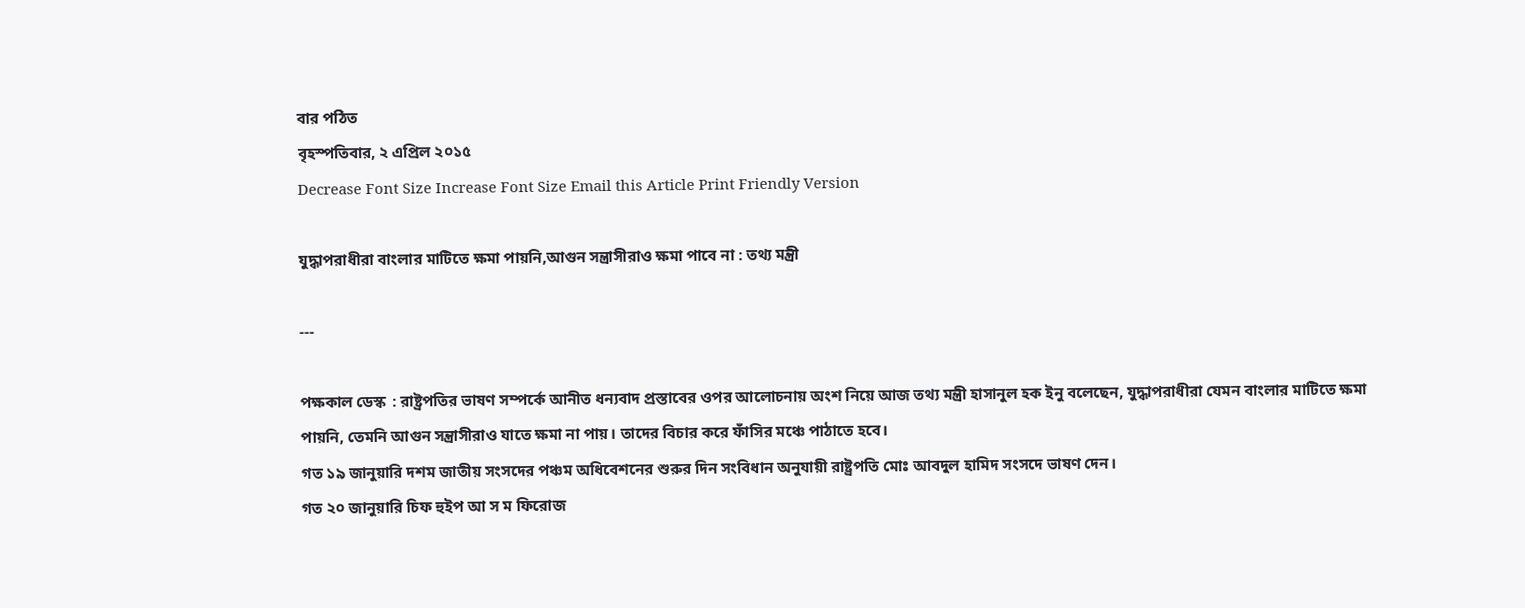বার পঠিত
বৃহস্পতিবার, ২ এপ্রিল ২০১৫
Decrease Font Size Increase Font Size Email this Article Print Friendly Version

যুদ্ধাপরাধীরা বাংলার মাটিতে ক্ষমা পায়নি,আগুন সন্ত্রাসীরাও ক্ষমা পাবে না : তথ্য মন্ত্রী

---

পক্ষকাল ডেস্ক  : রাষ্ট্রপতির ভাষণ সম্পর্কে আনীত ধন্যবাদ প্রস্তাবের ওপর আলোচনায় অংশ নিয়ে আজ তথ্য মন্ত্রী হাসানুল হক ইনু বলেছেন, যুদ্ধাপরাধীরা যেমন বাংলার মাটিতে ক্ষমা পায়নি, তেমনি আগুন সন্ত্রাসীরাও যাতে ক্ষমা না পায়। তাদের বিচার করে ফাঁসির মঞ্চে পাঠাতে হবে।
গত ১৯ জানুয়ারি দশম জাতীয় সংসদের পঞ্চম অধিবেশনের শুরুর দিন সংবিধান অনুযায়ী রাষ্ট্রপতি মোঃ আবদুল হামিদ সংসদে ভাষণ দেন।
গত ২০ জানুয়ারি চিফ হুইপ আ স ম ফিরোজ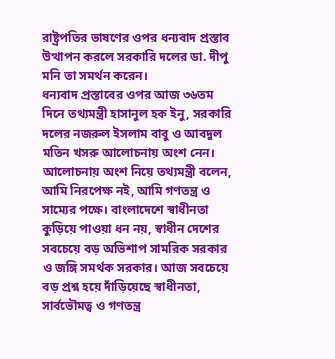রাষ্ট্রপতির ভাষণের ওপর ধন্যবাদ প্রস্তাব উত্থাপন করলে সরকারি দলের ডা. দীপু মনি তা সমর্থন করেন।
ধন্যবাদ প্রস্তাবের ওপর আজ ৩৬তম দিনে তথ্যমন্ত্রী হাসানুল হক ইনু, সরকারি দলের নজরুল ইসলাম বাবু ও আবদুল মতিন খসরু আলোচনায় অংশ নেন।
আলোচনায় অংশ নিয়ে তথ্যমন্ত্রী বলেন, আমি নিরপেক্ষ নই, আমি গণতন্ত্র ও সাম্যের পক্ষে। বাংলাদেশে স্বাধীনতা কুড়িয়ে পাওয়া ধন নয়, স্বাধীন দেশের সবচেয়ে বড় অভিশাপ সামরিক সরকার ও জঙ্গি সমর্থক সরকার। আজ সবচেয়ে বড় প্রশ্ন হয়ে দাঁড়িয়েছে স্বাধীনতা, সার্বভৌমত্ব ও গণতন্ত্র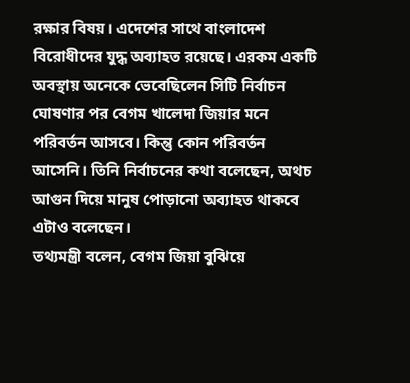রক্ষার বিষয়। এদেশের সাথে বাংলাদেশ বিরোধীদের যুদ্ধ অব্যাহত রয়েছে। এরকম একটি অবস্থায় অনেকে ভেবেছিলেন সিটি নির্বাচন ঘোষণার পর বেগম খালেদা জিয়ার মনে পরিবর্তন আসবে। কিন্তু কোন পরিবর্তন আসেনি। তিনি নির্বাচনের কথা বলেছেন, অথচ আগুন দিয়ে মানুষ পোড়ানো অব্যাহত থাকবে এটাও বলেছেন।
তথ্যমন্ত্রী বলেন, বেগম জিয়া বুঝিয়ে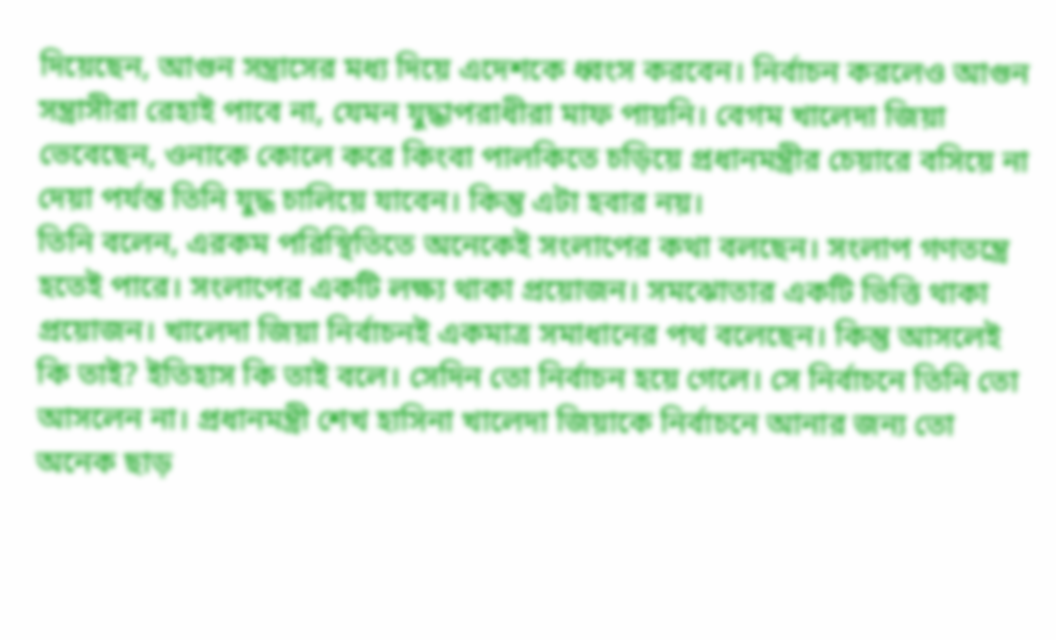দিয়েছেন, আগুন সন্ত্রাসের মধ্য দিয়ে এদেশকে ধ্বংস করবেন। নির্বাচন করলেও আগুন সন্ত্রাসীরা রেহাই পাবে না, যেমন যুদ্ধাপরাধীরা মাফ পায়নি। বেগম খালেদা জিয়া ভেবেছেন, ওনাকে কোলে করে কিংবা পালকিতে চড়িয়ে প্রধানমন্ত্রীর চেয়ারে বসিয়ে না দেয়া পর্যন্ত তিনি যুদ্ধ চালিয়ে যাবেন। কিন্তু এটা হবার নয়।
তিনি বলেন, এরকম পরিস্থিতিতে অনেকেই সংলাপের কথা বলছেন। সংলাপ গণতন্ত্রে হতেই পারে। সংলাপের একটি লক্ষ্য থাকা প্রয়োজন। সমঝোতার একটি ভিত্তি থাকা প্রয়োজন। খালেদা জিয়া নির্বাচনই একমাত্র সমাধানের পথ বলেছেন। কিন্তু আসলেই কি তাই? ইতিহাস কি তাই বলে। সেদিন তো নির্বাচন হয়ে গেলে। সে নির্বাচনে তিনি তো আসলেন না। প্রধানমন্ত্রী শেখ হাসিনা খালেদা জিয়াকে নির্বাচনে আনার জন্য তো অনেক ছাড়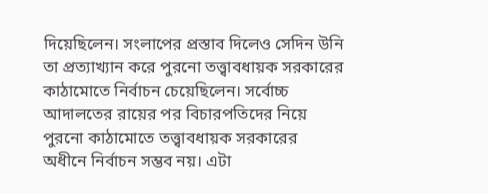দিয়েছিলেন। সংলাপের প্রস্তাব দিলেও সেদিন উনি তা প্রত্যাখ্যান করে পুরনো তত্ত্বাবধায়ক সরকারের কাঠামোতে নির্বাচন চেয়েছিলেন। সর্বোচ্চ আদালতের রায়ের পর বিচারপতিদের নিয়ে পুরনো কাঠামোতে তত্ত্বাবধায়ক সরকারের অধীনে নির্বাচন সম্ভব নয়। এটা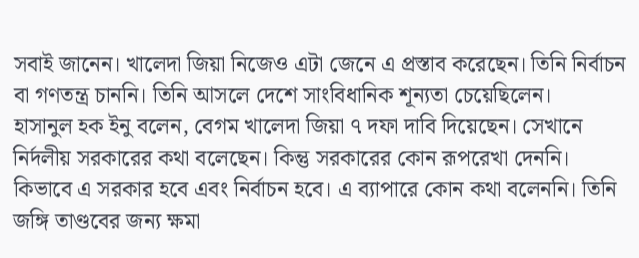সবাই জানেন। খালেদা জিয়া নিজেও এটা জেনে এ প্রস্তাব করেছেন। তিনি নির্বাচন বা গণতন্ত্র চাননি। তিনি আসলে দেশে সাংবিধানিক শূন্যতা চেয়েছিলেন।
হাসানুল হক ইনু বলেন, বেগম খালেদা জিয়া ৭ দফা দাবি দিয়েছেন। সেখানে নির্দলীয় সরকারের কথা বলেছেন। কিন্তু সরকারের কোন রূপরেখা দেননি। কিভাবে এ সরকার হবে এবং নির্বাচন হবে। এ ব্যাপারে কোন কথা বলেননি। তিনি জঙ্গি তাণ্ডবের জন্য ক্ষমা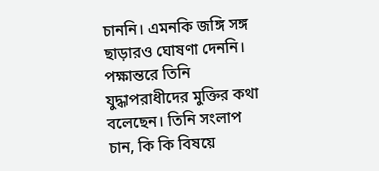চাননি। এমনকি জঙ্গি সঙ্গ ছাড়ারও ঘোষণা দেননি। পক্ষান্তরে তিনি যুদ্ধাপরাধীদের মুক্তির কথা বলেছেন। তিনি সংলাপ চান, কি কি বিষয়ে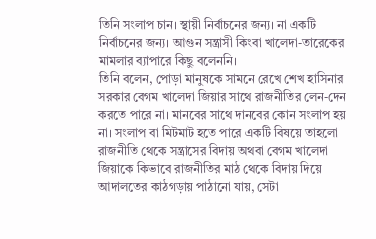তিনি সংলাপ চান। স্থায়ী নির্বাচনের জন্য। না একটি নির্বাচনের জন্য। আগুন সন্ত্রাসী কিংবা খালেদা-তারেকের মামলার ব্যাপারে কিছু বলেননি।
তিনি বলেন, পোড়া মানুষকে সামনে রেখে শেখ হাসিনার সরকার বেগম খালেদা জিয়ার সাথে রাজনীতির লেন-দেন করতে পারে না। মানবের সাথে দানবের কোন সংলাপ হয় না। সংলাপ বা মিটমাট হতে পারে একটি বিষয়ে তাহলো রাজনীতি থেকে সন্ত্রাসের বিদায় অথবা বেগম খালেদা জিয়াকে কিভাবে রাজনীতির মাঠ থেকে বিদায় দিয়ে আদালতের কাঠগড়ায় পাঠানো যায়, সেটা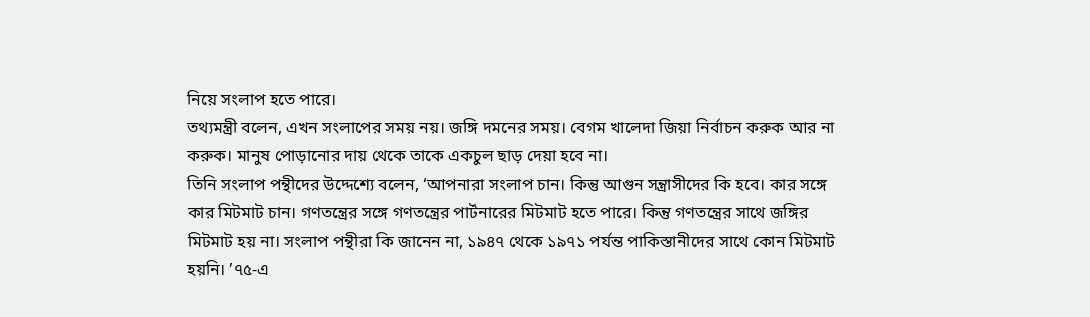নিয়ে সংলাপ হতে পারে।
তথ্যমন্ত্রী বলেন, এখন সংলাপের সময় নয়। জঙ্গি দমনের সময়। বেগম খালেদা জিয়া নির্বাচন করুক আর না করুক। মানুষ পোড়ানোর দায় থেকে তাকে একচুল ছাড় দেয়া হবে না।
তিনি সংলাপ পন্থীদের উদ্দেশ্যে বলেন, ‘আপনারা সংলাপ চান। কিন্তু আগুন সন্ত্রাসীদের কি হবে। কার সঙ্গে কার মিটমাট চান। গণতন্ত্রের সঙ্গে গণতন্ত্রের পার্টনারের মিটমাট হতে পারে। কিন্তু গণতন্ত্রের সাথে জঙ্গির মিটমাট হয় না। সংলাপ পন্থীরা কি জানেন না, ১৯৪৭ থেকে ১৯৭১ পর্যন্ত পাকিস্তানীদের সাথে কোন মিটমাট হয়নি। ’৭৫-এ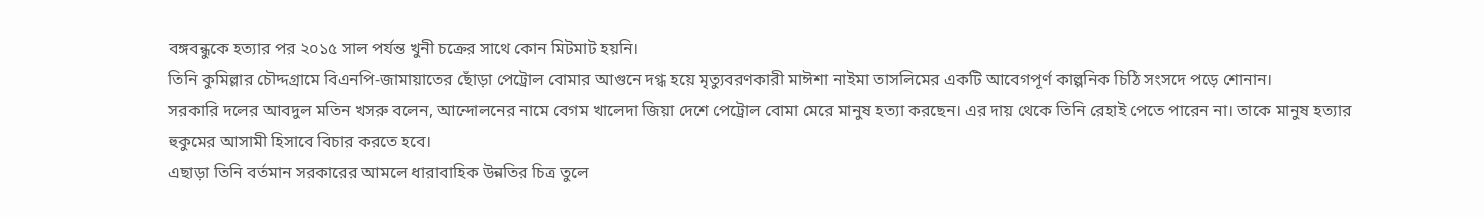বঙ্গবন্ধুকে হত্যার পর ২০১৫ সাল পর্যন্ত খুনী চক্রের সাথে কোন মিটমাট হয়নি।
তিনি কুমিল্লার চৌদ্দগ্রামে বিএনপি-জামায়াতের ছোঁড়া পেট্রোল বোমার আগুনে দগ্ধ হয়ে মৃত্যুবরণকারী মাঈশা নাইমা তাসলিমের একটি আবেগপূর্ণ কাল্পনিক চিঠি সংসদে পড়ে শোনান।
সরকারি দলের আবদুল মতিন খসরু বলেন, আন্দোলনের নামে বেগম খালেদা জিয়া দেশে পেট্রোল বোমা মেরে মানুষ হত্যা করছেন। এর দায় থেকে তিনি রেহাই পেতে পারেন না। তাকে মানুষ হত্যার হুকুমের আসামী হিসাবে বিচার করতে হবে।
এছাড়া তিনি বর্তমান সরকারের আমলে ধারাবাহিক উন্নতির চিত্র তুলে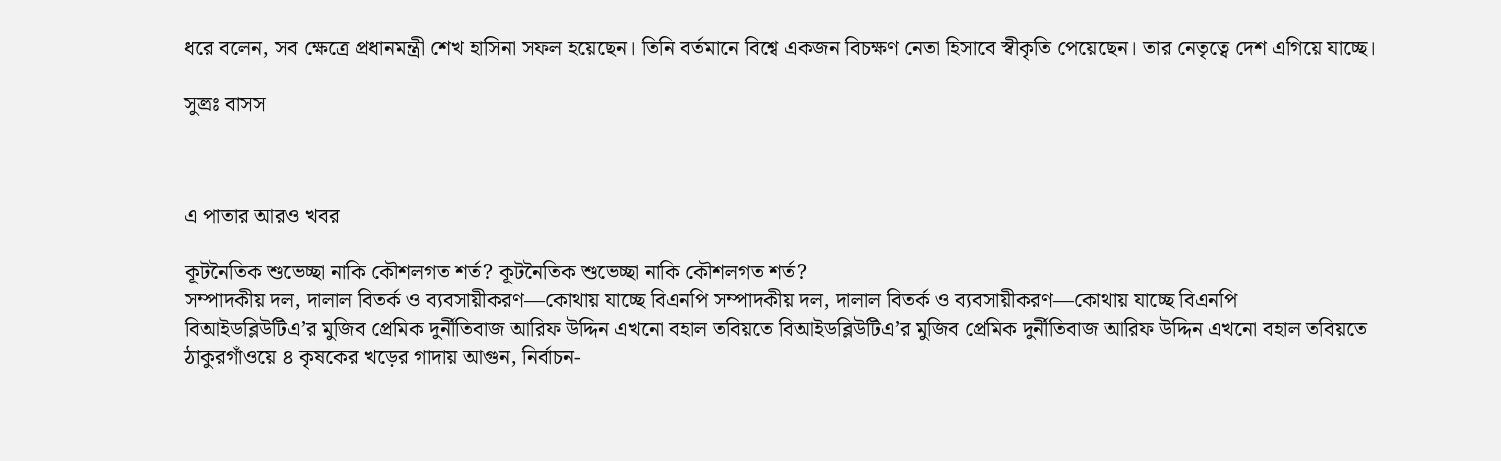ধরে বলেন, সব ক্ষেত্রে প্রধানমন্ত্রী শেখ হাসিনা সফল হয়েছেন। তিনি বর্তমানে বিশ্বে একজন বিচক্ষণ নেতা হিসাবে স্বীকৃতি পেয়েছেন। তার নেতৃত্বে দেশ এগিয়ে যাচ্ছে।

সুত্ত্রঃ বাসস



এ পাতার আরও খবর

কূটনৈতিক শুভেচ্ছা নাকি কৌশলগত শর্ত? কূটনৈতিক শুভেচ্ছা নাকি কৌশলগত শর্ত?
সম্পাদকীয় দল, দালাল বিতর্ক ও ব্যবসায়ীকরণ—কোথায় যাচ্ছে বিএনপি সম্পাদকীয় দল, দালাল বিতর্ক ও ব্যবসায়ীকরণ—কোথায় যাচ্ছে বিএনপি
বিআইডব্লিউটিএ’র মুজিব প্রেমিক দুর্নীতিবাজ আরিফ উদ্দিন এখনো বহাল তবিয়তে বিআইডব্লিউটিএ’র মুজিব প্রেমিক দুর্নীতিবাজ আরিফ উদ্দিন এখনো বহাল তবিয়তে
ঠাকুরগাঁওয়ে ৪ কৃষকের খড়ের গাদায় আগুন, নির্বাচন-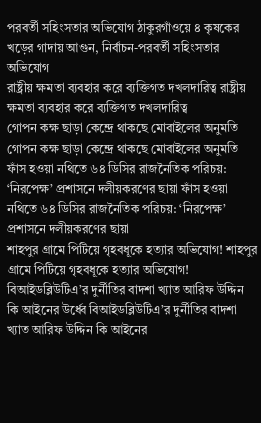পরবর্তী সহিংসতার অভিযোগ ঠাকুরগাঁওয়ে ৪ কৃষকের খড়ের গাদায় আগুন, নির্বাচন-পরবর্তী সহিংসতার অভিযোগ
রাষ্ট্রীয় ক্ষমতা ব্যবহার করে ব্যক্তিগত দখলদারিত্ব রাষ্ট্রীয় ক্ষমতা ব্যবহার করে ব্যক্তিগত দখলদারিত্ব
গোপন কক্ষ ছাড়া কেন্দ্রে থাকছে মোবাইলের অনুমতি গোপন কক্ষ ছাড়া কেন্দ্রে থাকছে মোবাইলের অনুমতি
ফাঁস হওয়া নথিতে ৬৪ ডিসির রাজনৈতিক পরিচয়: ‘নিরপেক্ষ’ প্রশাসনে দলীয়করণের ছায়া ফাঁস হওয়া নথিতে ৬৪ ডিসির রাজনৈতিক পরিচয়: ‘নিরপেক্ষ’ প্রশাসনে দলীয়করণের ছায়া
শাহপুর গ্রামে পিটিয়ে গৃহবধূকে হত্যার অভিযোগ! শাহপুর গ্রামে পিটিয়ে গৃহবধূকে হত্যার অভিযোগ!
বিআইডব্লিউটিএ’র দুর্নীতির বাদশা খ্যাত আরিফ উদ্দিন কি আইনের উর্ধ্বে বিআইডব্লিউটিএ’র দুর্নীতির বাদশা খ্যাত আরিফ উদ্দিন কি আইনের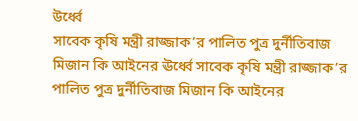উর্ধ্বে
সাবেক কৃষি মন্ত্রী রাজ্জাক’র পালিত পুত্র দুর্নীতিবাজ মিজান কি আইনের ঊর্ধ্বে সাবেক কৃষি মন্ত্রী রাজ্জাক’র পালিত পুত্র দুর্নীতিবাজ মিজান কি আইনের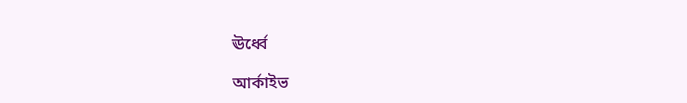ঊর্ধ্বে

আর্কাইভ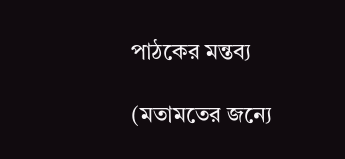পাঠকের মন্তব্য

(মতামতের জন্যে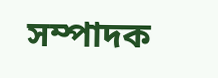সম্পাদক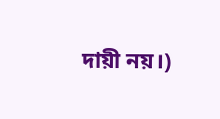দায়ী নয়।)